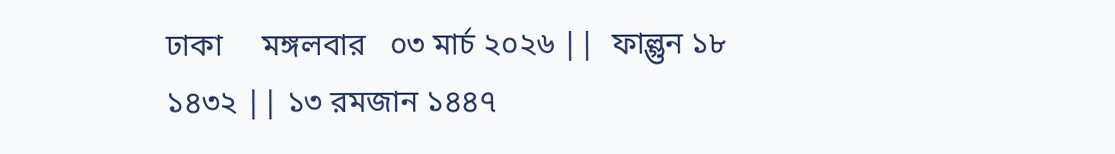ঢাকা     মঙ্গলবার   ০৩ মার্চ ২০২৬ ||  ফাল্গুন ১৮ ১৪৩২ || ১৩ রমজান ১৪৪৭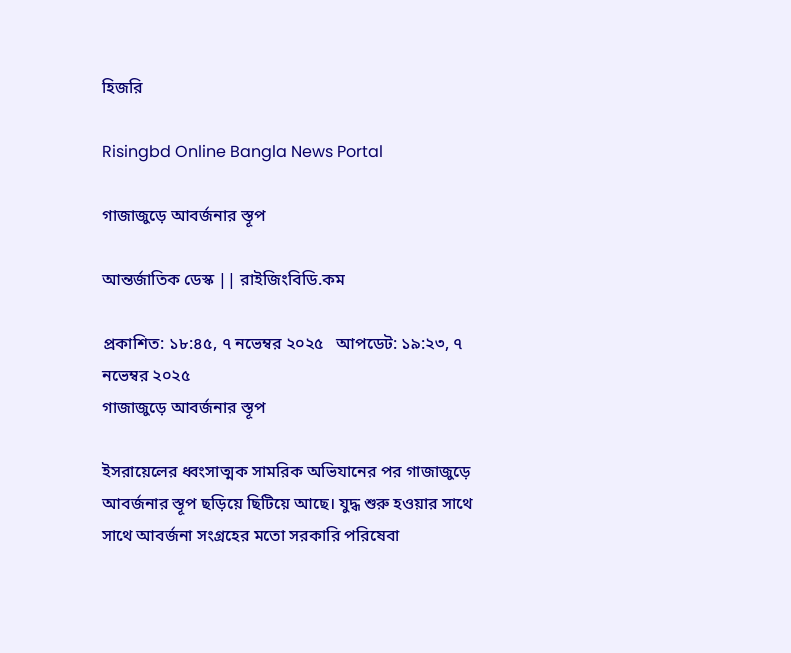হিজরি

Risingbd Online Bangla News Portal

গাজাজুড়ে আবর্জনার স্তূপ

আন্তর্জাতিক ডেস্ক || রাইজিংবিডি.কম

প্রকাশিত: ১৮:৪৫, ৭ নভেম্বর ২০২৫   আপডেট: ১৯:২৩, ৭ নভেম্বর ২০২৫
গাজাজুড়ে আবর্জনার স্তূপ

ইসরায়েলের ধ্বংসাত্মক সামরিক অভিযানের পর গাজাজুড়ে আবর্জনার স্তূপ ছড়িয়ে ছিটিয়ে আছে। যুদ্ধ শুরু হওয়ার সাথে সাথে আবর্জনা সংগ্রহের মতো সরকারি পরিষেবা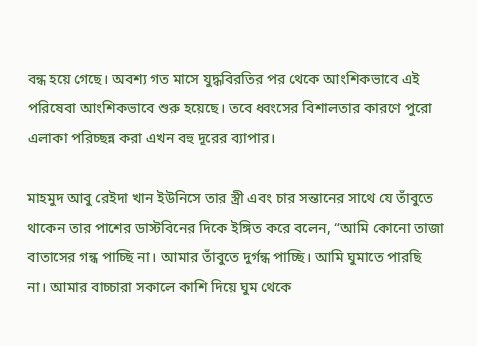বন্ধ হয়ে গেছে। অবশ্য গত মাসে যুদ্ধবিরতির পর থেকে আংশিকভাবে এই পরিষেবা আংশিকভাবে শুরু হয়েছে। তবে ধ্বংসের বিশালতার কারণে পুরো এলাকা পরিচ্ছন্ন করা এখন বহু দূরের ব্যাপার।

মাহমুদ আবু রেইদা খান ইউনিসে তার স্ত্রী এবং চার সন্তানের সাথে যে তাঁবুতে থাকেন তার পাশের ডাস্টবিনের দিকে ইঙ্গিত করে বলেন, “আমি কোনো তাজা বাতাসের গন্ধ পাচ্ছি না। আমার তাঁবুতে দুর্গন্ধ পাচ্ছি। আমি ঘুমাতে পারছি না। আমার বাচ্চারা সকালে কাশি দিয়ে ঘুম থেকে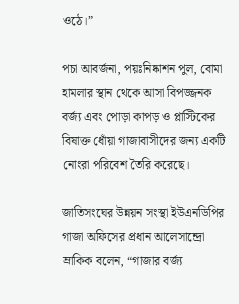ওঠে।”

পচা আবর্জনা, পয়ঃনিষ্কাশন পুল, বোমা হামলার স্থান থেকে আসা বিপজ্জনক বর্জ্য এবং পোড়া কাপড় ও প্লাস্টিকের বিষাক্ত ধোঁয়া গাজাবাসীদের জন্য একটি নোংরা পরিবেশ তৈরি করেছে।

জাতিসংঘের উন্নয়ন সংস্থা ইউএনডিপির গাজা অফিসের প্রধান আলেসান্দ্রো ম্রাকিক বলেন, “গাজার বর্জ্য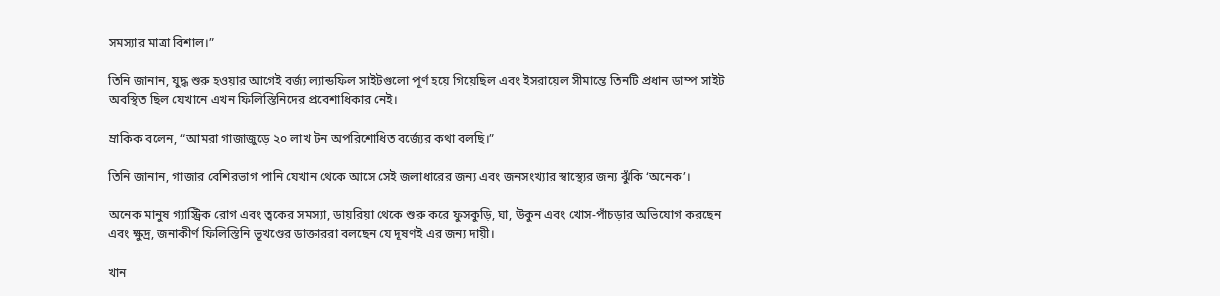সমস্যার মাত্রা বিশাল।”

তিনি জানান, যুদ্ধ শুরু হওয়ার আগেই বর্জ্য ল্যান্ডফিল সাইটগুলো পূর্ণ হয়ে গিয়েছিল এবং ইসরায়েল সীমান্তে তিনটি প্রধান ডাম্প সাইট অবস্থিত ছিল যেখানে এখন ফিলিস্তিনিদের প্রবেশাধিকার নেই।

ম্রাকিক বলেন, “আমরা গাজাজুড়ে ২০ লাখ টন অপরিশোধিত বর্জ্যের কথা বলছি।”

তিনি জানান, গাজার বেশিরভাগ পানি যেখান থেকে আসে সেই জলাধারের জন্য এবং জনসংখ্যার স্বাস্থ্যের জন্য ঝুঁকি ‘অনেক’।

অনেক মানুষ গ্যাস্ট্রিক রোগ এবং ত্বকের সমস্যা, ডায়রিয়া থেকে শুরু করে ফুসকুড়ি, ঘা, উকুন এবং খোস-পাঁচড়ার অভিযোগ করছেন এবং ক্ষুদ্র, জনাকীর্ণ ফিলিস্তিনি ভূখণ্ডের ডাক্তাররা বলছেন যে দূষণই এর জন্য দায়ী।

খান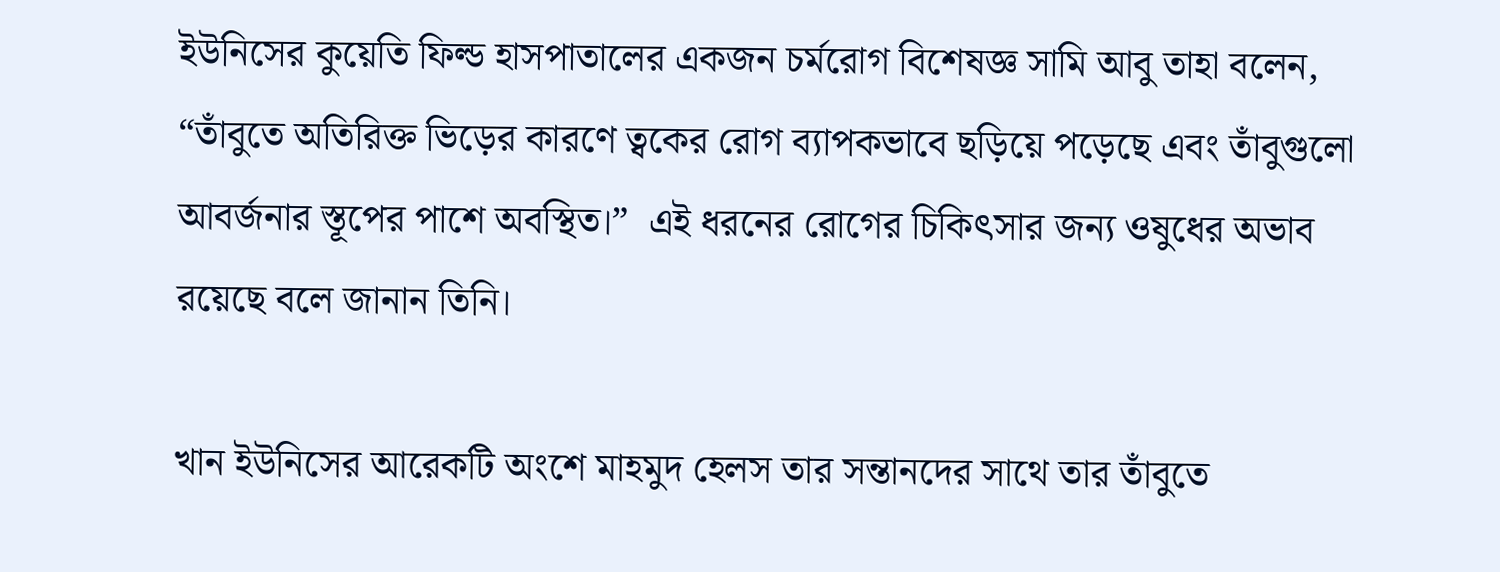ইউনিসের কুয়েতি ফিল্ড হাসপাতালের একজন চর্মরোগ বিশেষজ্ঞ সামি আবু তাহা বলেন, “তাঁবুতে অতিরিক্ত ভিড়ের কারণে ত্বকের রোগ ব্যাপকভাবে ছড়িয়ে পড়েছে এবং তাঁবুগুলো আবর্জনার স্তূপের পাশে অবস্থিত।”  এই ধরনের রোগের চিকিৎসার জন্য ওষুধের অভাব রয়েছে বলে জানান তিনি।

খান ইউনিসের আরেকটি অংশে মাহমুদ হেলস তার সন্তানদের সাথে তার তাঁবুতে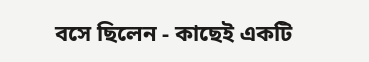বসে ছিলেন - কাছেই একটি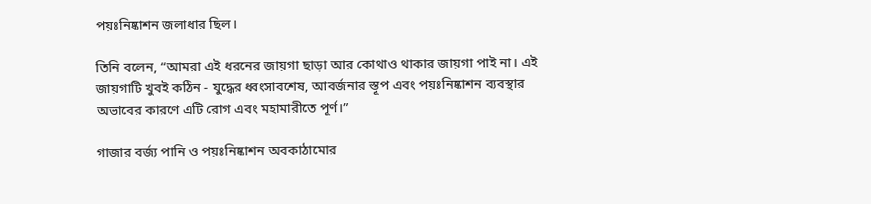পয়ঃনিষ্কাশন জলাধার ছিল।

তিনি বলেন, “আমরা এই ধরনের জায়গা ছাড়া আর কোথাও থাকার জায়গা পাই না। এই জায়গাটি খুবই কঠিন - যুদ্ধের ধ্বংসাবশেষ, আবর্জনার স্তূপ এবং পয়ঃনিষ্কাশন ব্যবস্থার অভাবের কারণে এটি রোগ এবং মহামারীতে পূর্ণ।”

গাজার বর্জ্য পানি ও পয়ঃনিষ্কাশন অবকাঠামোর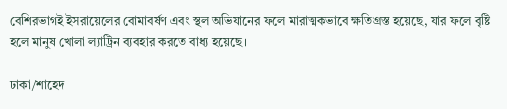বেশিরভাগই ইসরায়েলের বোমাবর্ষণ এবং স্থল অভিযানের ফলে মারাত্মকভাবে ক্ষতিগ্রস্ত হয়েছে, যার ফলে বৃষ্টি হলে মানুষ খোলা ল্যাট্রিন ব্যবহার করতে বাধ্য হয়েছে।

ঢাকা/শাহেদ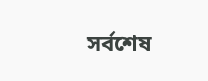সর্বশেষ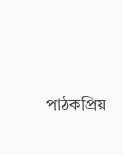পাঠকপ্রিয়